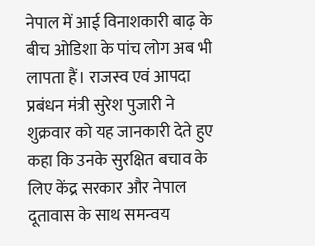नेपाल में आई विनाशकारी बाढ़ के बीच ओडिशा के पांच लोग अब भी लापता हैं। राजस्व एवं आपदा प्रबंधन मंत्री सुरेश पुजारी ने शुक्रवार को यह जानकारी देते हुए कहा कि उनके सुरक्षित बचाव के लिए केंद्र सरकार और नेपाल दूतावास के साथ समन्वय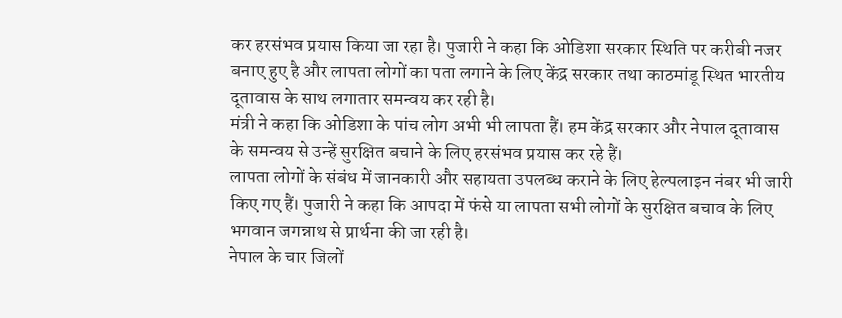कर हरसंभव प्रयास किया जा रहा है। पुजारी ने कहा कि ओडिशा सरकार स्थिति पर करीबी नजर बनाए हुए है और लापता लोगों का पता लगाने के लिए केंद्र सरकार तथा काठमांडू स्थित भारतीय दूतावास के साथ लगातार समन्वय कर रही है।
मंत्री ने कहा कि ओडिशा के पांच लोग अभी भी लापता हैं। हम केंद्र सरकार और नेपाल दूतावास के समन्वय से उन्हें सुरक्षित बचाने के लिए हरसंभव प्रयास कर रहे हैं।
लापता लोगों के संबंध में जानकारी और सहायता उपलब्ध कराने के लिए हेल्पलाइन नंबर भी जारी किए गए हैं। पुजारी ने कहा कि आपदा में फंसे या लापता सभी लोगों के सुरक्षित बचाव के लिए भगवान जगन्नाथ से प्रार्थना की जा रही है।
नेपाल के चार जिलों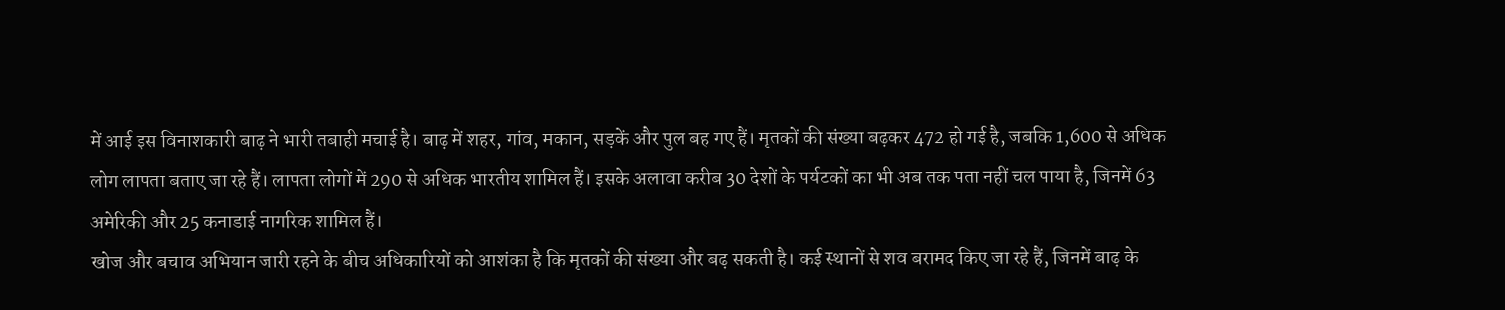में आई इस विनाशकारी बाढ़ ने भारी तबाही मचाई है। बाढ़ में शहर, गांव, मकान, सड़कें और पुल बह गए हैं। मृतकों की संख्या बढ़कर 472 हो गई है, जबकि 1,600 से अधिक लोग लापता बताए जा रहे हैं। लापता लोगों में 290 से अधिक भारतीय शामिल हैं। इसके अलावा करीब 30 देशों के पर्यटकों का भी अब तक पता नहीं चल पाया है, जिनमें 63 अमेरिकी और 25 कनाडाई नागरिक शामिल हैं।
खोज और बचाव अभियान जारी रहने के बीच अधिकारियों को आशंका है कि मृतकों की संख्या और बढ़ सकती है। कई स्थानों से शव बरामद किए जा रहे हैं, जिनमें बाढ़ के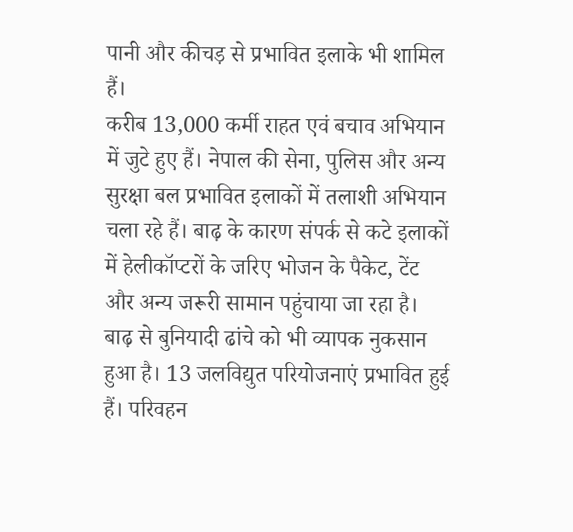पानी और कीचड़ से प्रभावित इलाके भी शामिल हैं।
करीब 13,000 कर्मी राहत एवं बचाव अभियान में जुटे हुए हैं। नेपाल की सेना, पुलिस और अन्य सुरक्षा बल प्रभावित इलाकों में तलाशी अभियान चला रहे हैं। बाढ़ के कारण संपर्क से कटे इलाकों में हेलीकॉप्टरों के जरिए भोजन के पैकेट, टेंट और अन्य जरूरी सामान पहुंचाया जा रहा है।
बाढ़ से बुनियादी ढांचे को भी व्यापक नुकसान हुआ है। 13 जलविद्युत परियोजनाएं प्रभावित हुई हैं। परिवहन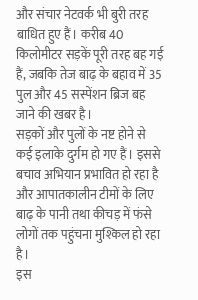और संचार नेटवर्क भी बुरी तरह बाधित हुए हैं। करीब 40 किलोमीटर सड़कें पूरी तरह बह गई हैं, जबकि तेज बाढ़ के बहाव में 35 पुल और 45 सस्पेंशन ब्रिज बह जाने की खबर है।
सड़कों और पुलों के नष्ट होने से कई इलाके दुर्गम हो गए हैं। इससे बचाव अभियान प्रभावित हो रहा है और आपातकालीन टीमों के लिए बाढ़ के पानी तथा कीचड़ में फंसे लोगों तक पहुंचना मुश्किल हो रहा है।
इस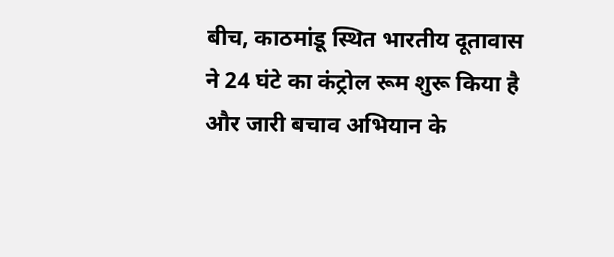बीच, काठमांडू स्थित भारतीय दूतावास ने 24 घंटे का कंट्रोल रूम शुरू किया है और जारी बचाव अभियान के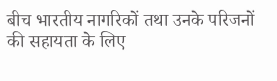बीच भारतीय नागरिकों तथा उनके परिजनों की सहायता के लिए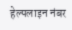हेल्पलाइन नंबर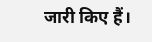जारी किए हैं।